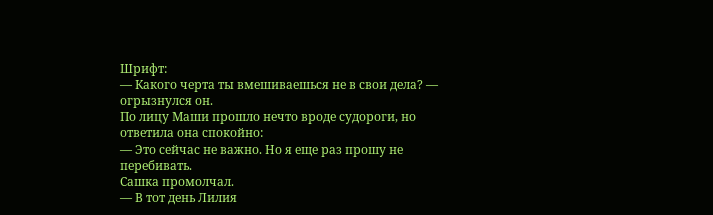Шрифт:
— Какого черта ты вмешиваешься не в свои дела? — огрызнулся он.
По лицу Маши прошло нечто вроде судороги, но ответила она спокойно:
— Это сейчас не важно. Но я еще раз прошу не перебивать.
Сашка промолчал.
— В тот день Лилия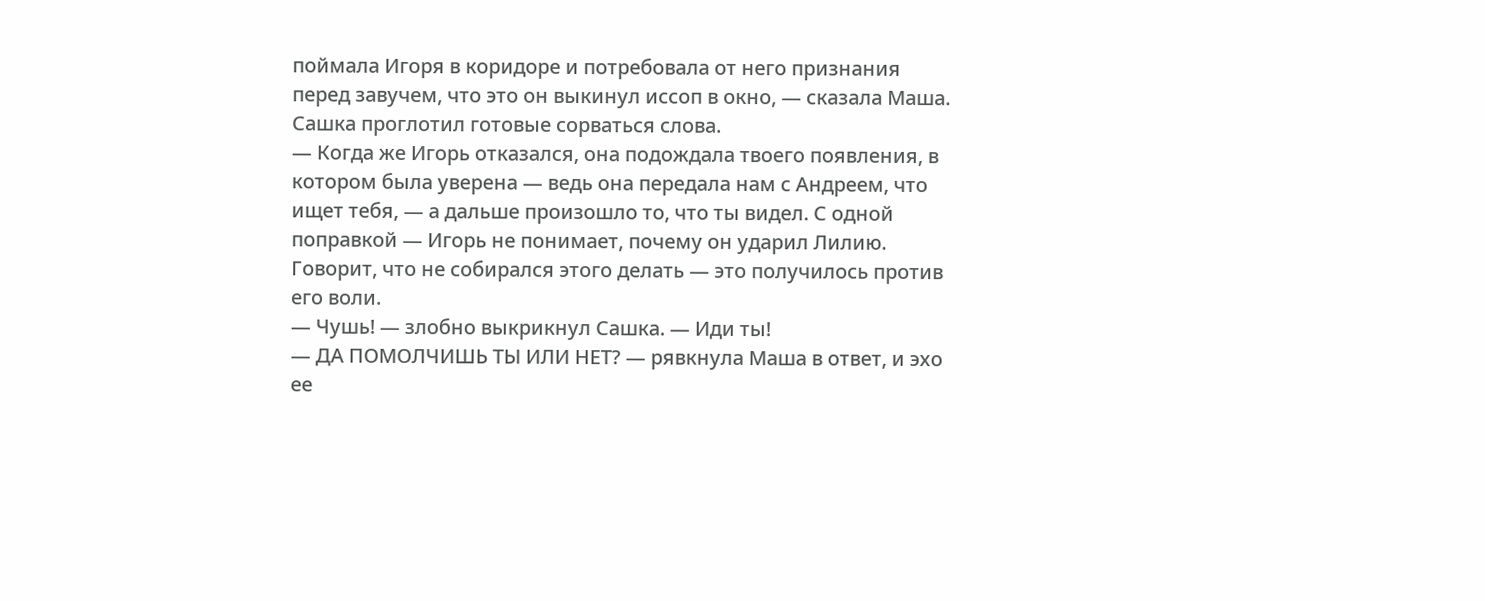поймала Игоря в коридоре и потребовала от него признания перед завучем, что это он выкинул иссоп в окно, — сказала Маша.
Сашка проглотил готовые сорваться слова.
— Когда же Игорь отказался, она подождала твоего появления, в котором была уверена — ведь она передала нам с Андреем, что ищет тебя, — а дальше произошло то, что ты видел. С одной поправкой — Игорь не понимает, почему он ударил Лилию. Говорит, что не собирался этого делать — это получилось против его воли.
— Чушь! — злобно выкрикнул Сашка. — Иди ты!
— ДА ПОМОЛЧИШЬ ТЫ ИЛИ НЕТ? — рявкнула Маша в ответ, и эхо ее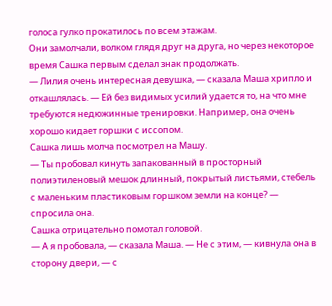голоса гулко прокатилось по всем этажам.
Они замолчали, волком глядя друг на друга, но через некоторое время Сашка первым сделал знак продолжать.
— Лилия очень интересная девушка, — сказала Маша хрипло и откашлялась. — Ей без видимых усилий удается то, на что мне требуются недюжинные тренировки. Например, она очень хорошо кидает горшки с иссопом.
Сашка лишь молча посмотрел на Машу.
— Ты пробовал кинуть запакованный в просторный полиэтиленовый мешок длинный, покрытый листьями, стебель с маленьким пластиковым горшком земли на конце? — спросила она.
Сашка отрицательно помотал головой.
— А я пробовала, — сказала Маша. — Не с этим, — кивнула она в сторону двери, — с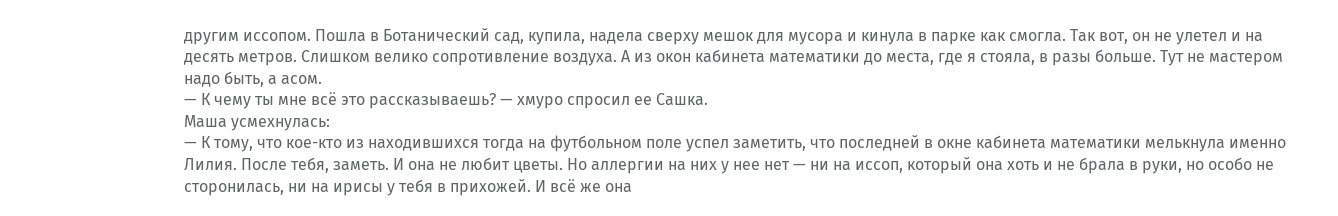другим иссопом. Пошла в Ботанический сад, купила, надела сверху мешок для мусора и кинула в парке как смогла. Так вот, он не улетел и на десять метров. Слишком велико сопротивление воздуха. А из окон кабинета математики до места, где я стояла, в разы больше. Тут не мастером надо быть, а асом.
— К чему ты мне всё это рассказываешь? — хмуро спросил ее Сашка.
Маша усмехнулась:
— К тому, что кое-кто из находившихся тогда на футбольном поле успел заметить, что последней в окне кабинета математики мелькнула именно Лилия. После тебя, заметь. И она не любит цветы. Но аллергии на них у нее нет — ни на иссоп, который она хоть и не брала в руки, но особо не сторонилась, ни на ирисы у тебя в прихожей. И всё же она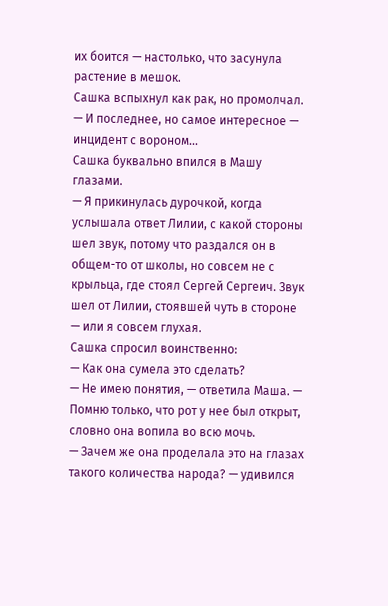их боится — настолько, что засунула растение в мешок.
Сашка вспыхнул как рак, но промолчал.
— И последнее, но самое интересное — инцидент с вороном…
Сашка буквально впился в Машу глазами.
— Я прикинулась дурочкой, когда услышала ответ Лилии, с какой стороны шел звук, потому что раздался он в общем-то от школы, но совсем не с крыльца, где стоял Сергей Сергеич. Звук шел от Лилии, стоявшей чуть в стороне — или я совсем глухая.
Сашка спросил воинственно:
— Как она сумела это сделать?
— Не имею понятия, — ответила Маша. — Помню только, что рот у нее был открыт, словно она вопила во всю мочь.
— Зачем же она проделала это на глазах такого количества народа? — удивился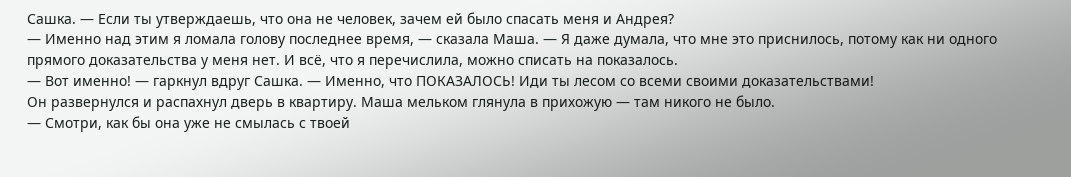Сашка. — Если ты утверждаешь, что она не человек, зачем ей было спасать меня и Андрея?
— Именно над этим я ломала голову последнее время, — сказала Маша. — Я даже думала, что мне это приснилось, потому как ни одного прямого доказательства у меня нет. И всё, что я перечислила, можно списать на показалось.
— Вот именно! — гаркнул вдруг Сашка. — Именно, что ПОКАЗАЛОСЬ! Иди ты лесом со всеми своими доказательствами!
Он развернулся и распахнул дверь в квартиру. Маша мельком глянула в прихожую — там никого не было.
— Смотри, как бы она уже не смылась с твоей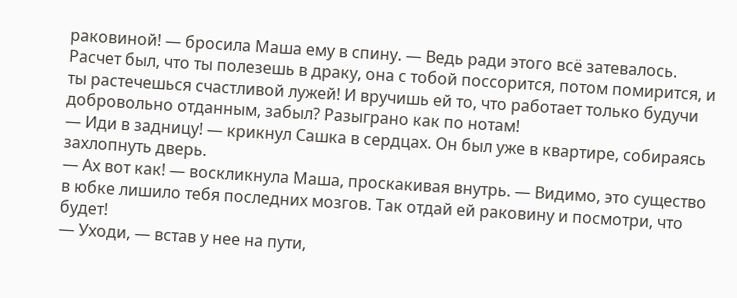раковиной! — бросила Маша ему в спину. — Ведь ради этого всё затевалось. Расчет был, что ты полезешь в драку, она с тобой поссорится, потом помирится, и ты растечешься счастливой лужей! И вручишь ей то, что работает только будучи добровольно отданным, забыл? Разыграно как по нотам!
— Иди в задницу! — крикнул Сашка в сердцах. Он был уже в квартире, собираясь захлопнуть дверь.
— Ах вот как! — воскликнула Маша, проскакивая внутрь. — Видимо, это существо в юбке лишило тебя последних мозгов. Так отдай ей раковину и посмотри, что будет!
— Уходи, — встав у нее на пути,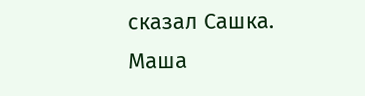сказал Сашка.
Маша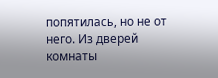попятилась, но не от него. Из дверей комнаты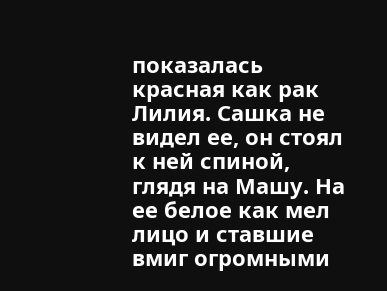показалась красная как рак Лилия. Сашка не видел ее, он стоял к ней спиной, глядя на Машу. На ее белое как мел лицо и ставшие вмиг огромными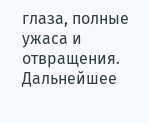глаза, полные ужаса и отвращения. Дальнейшее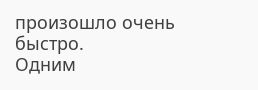произошло очень быстро.
Одним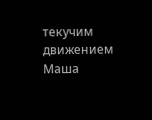текучим движением Маша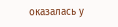оказалась у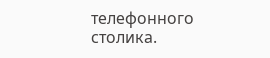телефонного столика.